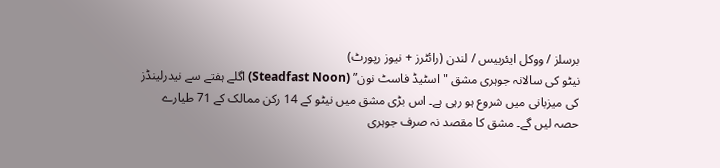برسلز / ووکل ایئربیس / لندن (رائٹرز + نیوز رپورٹ)
نیٹو کی سالانہ جوہری مشق "اسٹیڈ فاسٹ نون” (Steadfast Noon) اگلے ہفتے سے نیدرلینڈز کی میزبانی میں شروع ہو رہی ہے۔ اس بڑی مشق میں نیٹو کے 14 رکن ممالک کے 71 طیارے حصہ لیں گے۔ مشق کا مقصد نہ صرف جوہری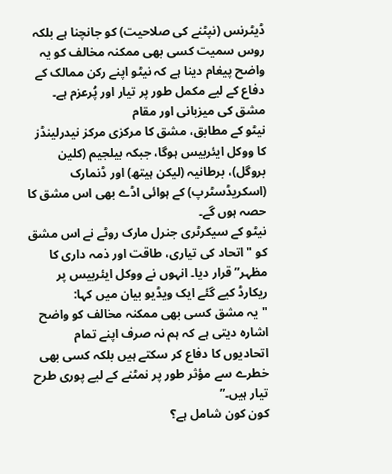ڈیٹرنس (نپٹنے کی صلاحیت) کو جانچنا ہے بلکہ روس سمیت کسی بھی ممکنہ مخالف کو یہ واضح پیغام دینا ہے کہ نیٹو اپنے رکن ممالک کے دفاع کے لیے مکمل طور پر تیار اور پُرعزم ہے۔
مشق کی میزبانی اور مقام
نیٹو کے مطابق، مشق کا مرکزی مرکز نیدرلینڈز کا ووکل ایئربیس ہوگا، جبکہ بیلجیم (کلین بروگل)، برطانیہ (لیکن ہیتھ) اور ڈنمارک (اسکریڈسٹرپ) کے ہوائی اڈے بھی اس مشق کا حصہ ہوں گے۔
نیٹو کے سیکرٹری جنرل مارک روٹے نے اس مشق کو "اتحاد کی تیاری، طاقت اور ذمہ داری کا مظہر” قرار دیا۔ انہوں نے ووکل ایئربیس پر ریکارڈ کیے گئے ایک ویڈیو بیان میں کہا:
"یہ مشق کسی بھی ممکنہ مخالف کو واضح اشارہ دیتی ہے کہ ہم نہ صرف اپنے تمام اتحادیوں کا دفاع کر سکتے ہیں بلکہ کسی بھی خطرے سے مؤثر طور پر نمٹنے کے لیے پوری طرح تیار ہیں۔”
کون کون شامل ہے؟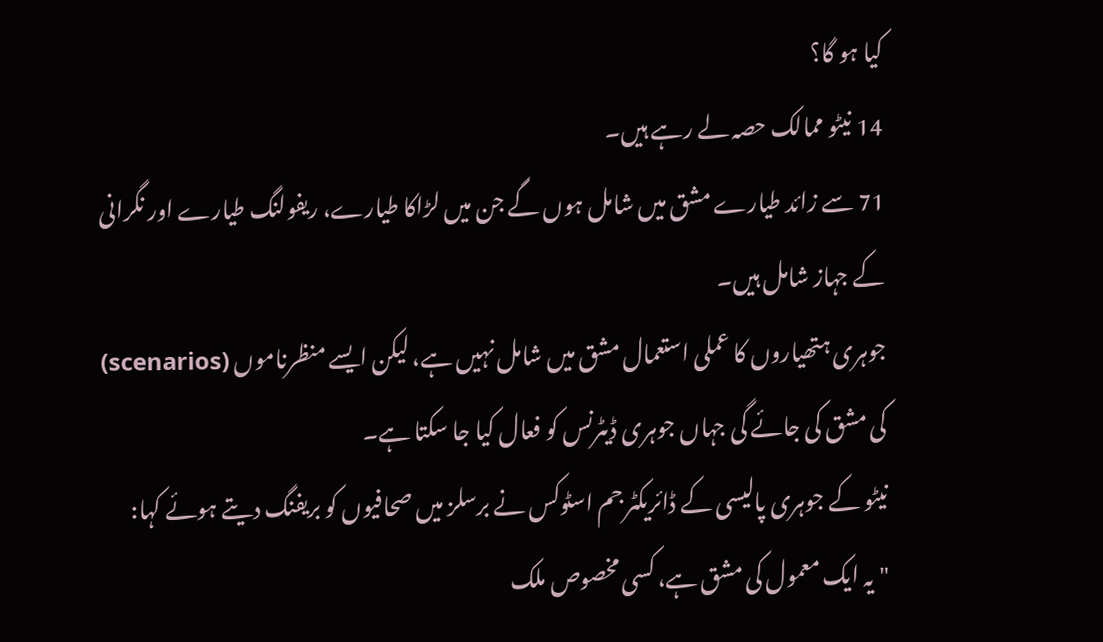کیا ہو گا؟
14 نیٹو ممالک حصہ لے رہے ہیں۔
71 سے زائد طیارے مشق میں شامل ہوں گے جن میں لڑاکا طیارے، ریفولنگ طیارے اور نگرانی کے جہاز شامل ہیں۔
جوہری ہتھیاروں کا عملی استعمال مشق میں شامل نہیں ہے، لیکن ایسے منظرناموں (scenarios) کی مشق کی جائے گی جہاں جوہری ڈیٹرنس کو فعال کیا جا سکتا ہے۔
نیٹو کے جوہری پالیسی کے ڈائریکٹر جم اسٹوکس نے برسلز میں صحافیوں کو بریفنگ دیتے ہوئے کہا:
"یہ ایک معمول کی مشق ہے، کسی مخصوص ملک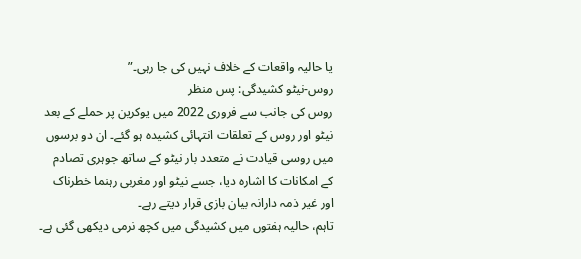یا حالیہ واقعات کے خلاف نہیں کی جا رہی۔”
روس-نیٹو کشیدگی: پس منظر
روس کی جانب سے فروری 2022 میں یوکرین پر حملے کے بعد نیٹو اور روس کے تعلقات انتہائی کشیدہ ہو گئے۔ ان دو برسوں میں روسی قیادت نے متعدد بار نیٹو کے ساتھ جوہری تصادم کے امکانات کا اشارہ دیا، جسے نیٹو اور مغربی رہنما خطرناک اور غیر ذمہ دارانہ بیان بازی قرار دیتے رہے۔
تاہم، حالیہ ہفتوں میں کشیدگی میں کچھ نرمی دیکھی گئی ہے۔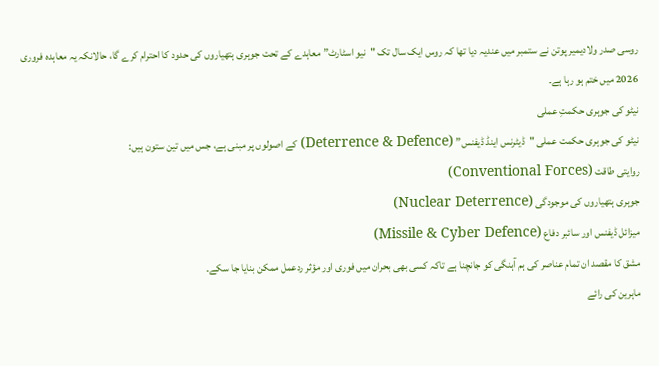روسی صدر ولادیمیر پوتن نے ستمبر میں عندیہ دیا تھا کہ روس ایک سال تک "نیو اسٹارٹ” معاہدے کے تحت جوہری ہتھیاروں کی حدود کا احترام کرے گا، حالانکہ یہ معاہدہ فروری 2026 میں ختم ہو رہا ہے۔
نیٹو کی جوہری حکمتِ عملی
نیٹو کی جوہری حکمت عملی "ڈیٹرنس اینڈ ڈیفنس” (Deterrence & Defence) کے اصولوں پر مبنی ہے، جس میں تین ستون ہیں:
روایتی طاقت (Conventional Forces)
جوہری ہتھیاروں کی موجودگی (Nuclear Deterrence)
میزائل ڈیفنس اور سائبر دفاع (Missile & Cyber Defence)
مشق کا مقصد ان تمام عناصر کی ہم آہنگی کو جانچنا ہے تاکہ کسی بھی بحران میں فوری اور مؤثر ردعمل ممکن بنایا جا سکے۔
ماہرین کی رائے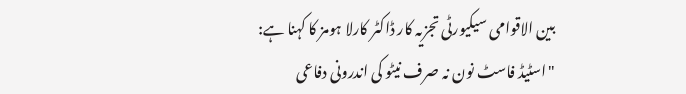بین الاقوامی سیکیورٹی تجزیہ کار ڈاکٹر کارلا ہومز کا کہنا ہے:
"اسٹیڈ فاسٹ نون نہ صرف نیٹو کی اندرونی دفاعی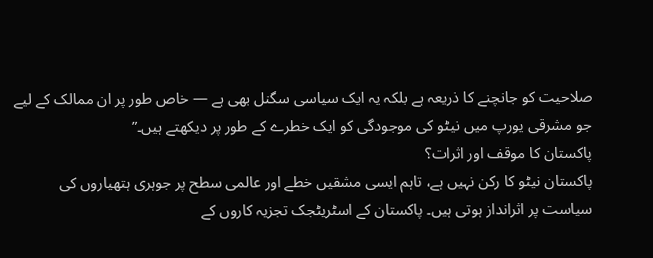صلاحیت کو جانچنے کا ذریعہ ہے بلکہ یہ ایک سیاسی سگنل بھی ہے — خاص طور پر ان ممالک کے لیے جو مشرقی یورپ میں نیٹو کی موجودگی کو ایک خطرے کے طور پر دیکھتے ہیں۔”
پاکستان کا موقف اور اثرات؟
پاکستان نیٹو کا رکن نہیں ہے، تاہم ایسی مشقیں خطے اور عالمی سطح پر جوہری ہتھیاروں کی سیاست پر اثرانداز ہوتی ہیں۔ پاکستان کے اسٹریٹجک تجزیہ کاروں کے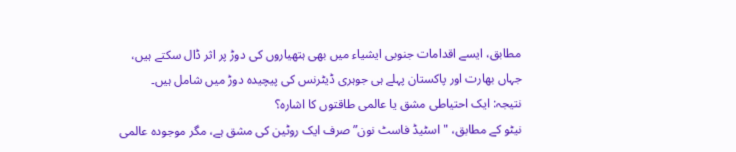مطابق، ایسے اقدامات جنوبی ایشیاء میں بھی ہتھیاروں کی دوڑ پر اثر ڈال سکتے ہیں، جہاں بھارت اور پاکستان پہلے ہی جوہری ڈیٹرنس کی پیچیدہ دوڑ میں شامل ہیں۔
نتیجہ: ایک احتیاطی مشق یا عالمی طاقتوں کا اشارہ؟
نیٹو کے مطابق، "اسٹیڈ فاسٹ نون” صرف ایک روٹین کی مشق ہے، مگر موجودہ عالمی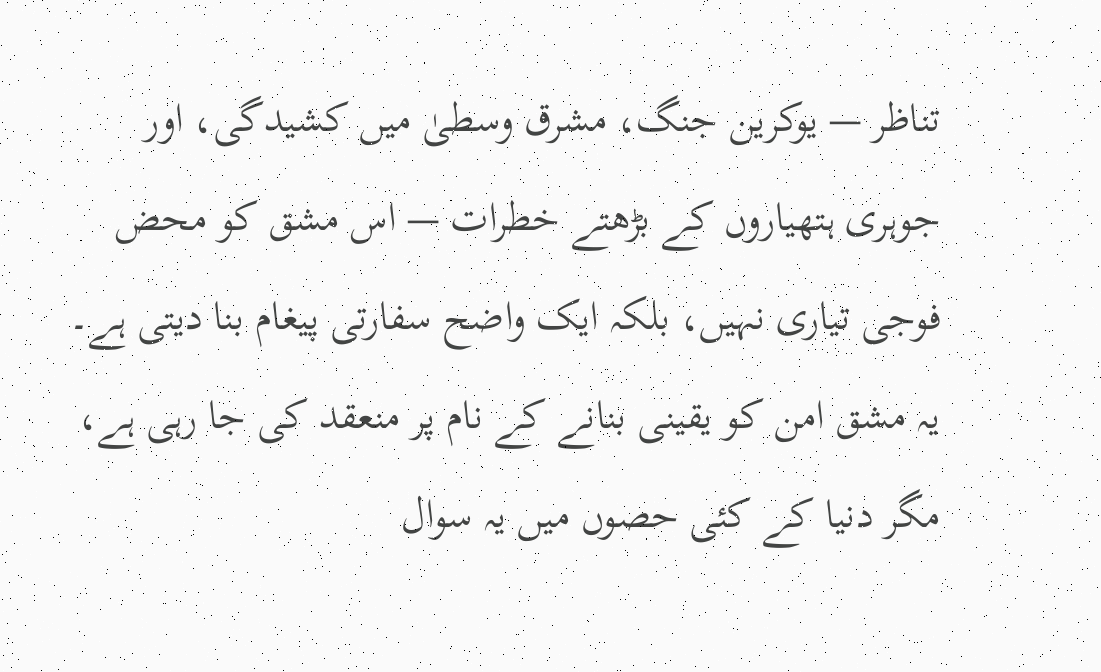تناظر — یوکرین جنگ، مشرق وسطیٰ میں کشیدگی، اور جوہری ہتھیاروں کے بڑھتے خطرات — اس مشق کو محض فوجی تیاری نہیں، بلکہ ایک واضح سفارتی پیغام بنا دیتی ہے۔
یہ مشق امن کو یقینی بنانے کے نام پر منعقد کی جا رہی ہے، مگر دنیا کے کئی حصوں میں یہ سوال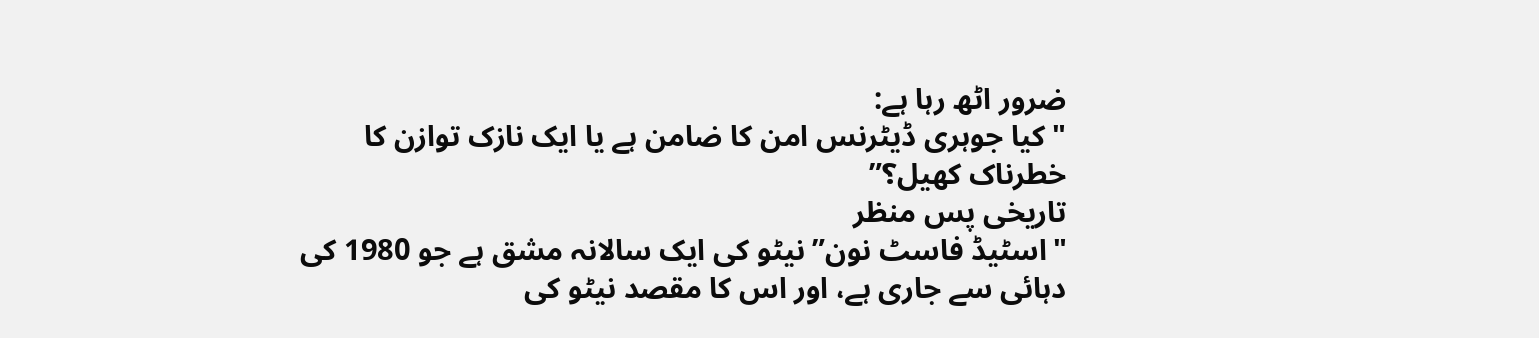ضرور اٹھ رہا ہے:
"کیا جوہری ڈیٹرنس امن کا ضامن ہے یا ایک نازک توازن کا خطرناک کھیل؟”
تاریخی پس منظر
"اسٹیڈ فاسٹ نون” نیٹو کی ایک سالانہ مشق ہے جو 1980 کی دہائی سے جاری ہے، اور اس کا مقصد نیٹو کی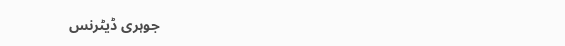جوہری ڈیٹرنس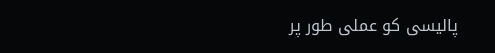پالیسی کو عملی طور پر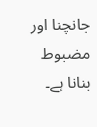جانچنا اور مضبوط بنانا ہے۔